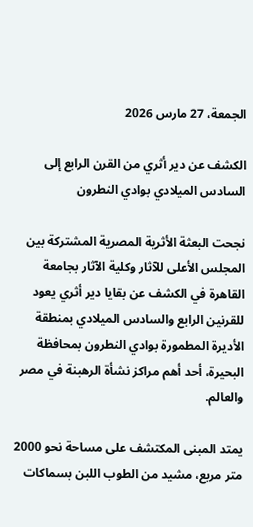الجمعة، 27 مارس 2026

الكشف عن دير أثري من القرن الرابع إلى السادس الميلادي بوادي النطرون

نجحت البعثة الأثرية المصرية المشتركة بين المجلس الأعلى للآثار وكلية الآثار بجامعة القاهرة في الكشف عن بقايا دير أثري يعود للقرنين الرابع والسادس الميلادي بمنطقة الأديرة المطمورة بوادي النطرون بمحافظة البحيرة، أحد أهم مراكز نشأة الرهبنة في مصر والعالم.

يمتد المبنى المكتشف على مساحة نحو 2000 متر مربع، مشيد من الطوب اللبن بسماكات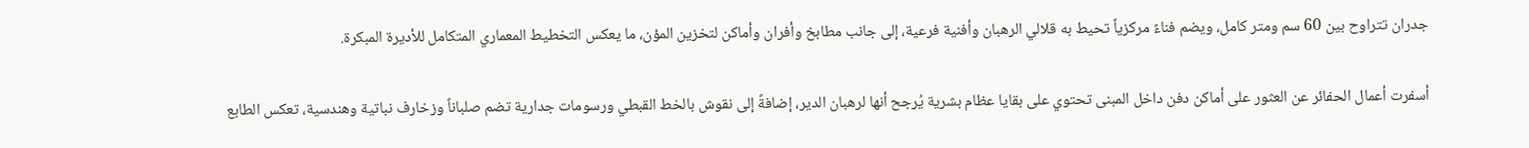جدران تتراوح بين 60 سم ومتر كامل، ويضم فناءً مركزياً تحيط به قلالي الرهبان وأفنية فرعية، إلى جانب مطابخ وأفران وأماكن لتخزين المؤن، ما يعكس التخطيط المعماري المتكامل للأديرة المبكرة.

أسفرت أعمال الحفائر عن العثور على أماكن دفن داخل المبنى تحتوي على بقايا عظام بشرية يُرجح أنها لرهبان الدير، إضافةً إلى نقوش بالخط القبطي ورسومات جدارية تضم صلباناً وزخارف نباتية وهندسية، تعكس الطابع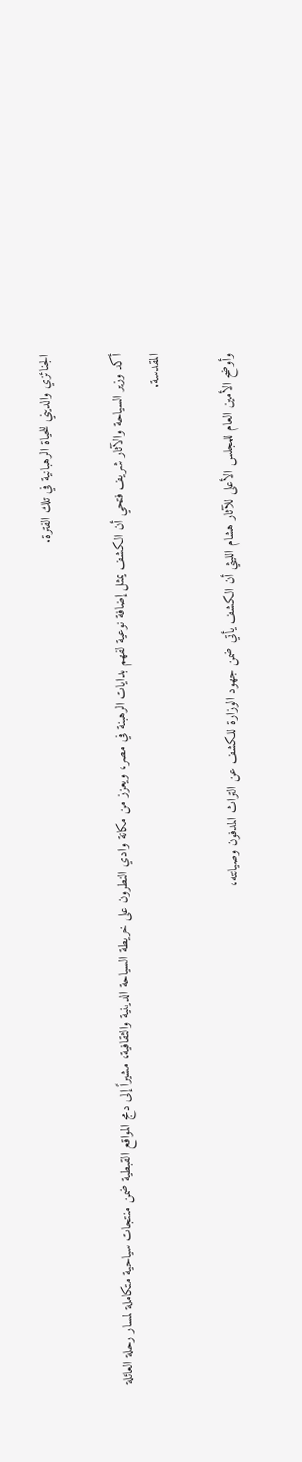الجنائزي والديني للحياة الرهبانية في تلك الفترة.

أكد وزير السياحة والآثار شريف فتحي أن الكشف يمثل إضافة نوعية لفهم بدايات الرهبنة في مصر، ويعزز من مكانة وادي النطرون على خريطة السياحة الدينية والثقافية، مشيراً إلى دمج المواقع القبطية ضمن منتجات سياحية متكاملة لمسار رحلة العائلة المقدسة.

وأوضح الأمين العام للمجلس الأعلى للآثار هشام الليثي أن الكشف يأتي ضمن جهود الوزارة للكشف عن التراث المدفون وصيانته،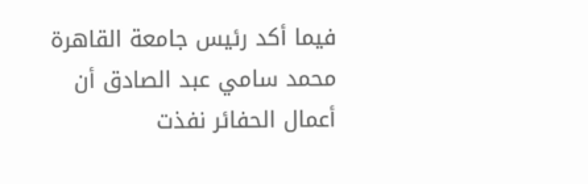فيما أكد رئيس جامعة القاهرة محمد سامي عبد الصادق أن أعمال الحفائر نفذت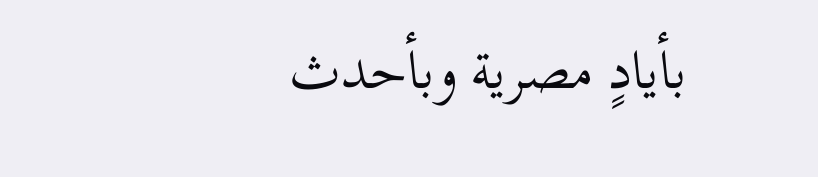بأيادٍ مصرية وبأحدث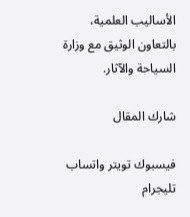الأساليب العلمية، بالتعاون الوثيق مع وزارة السياحة والآثار.

شارك المقال

فيسبوك تويتر واتساب تليجرام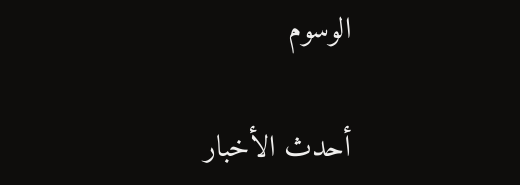الوسوم

أحدث الأخبار